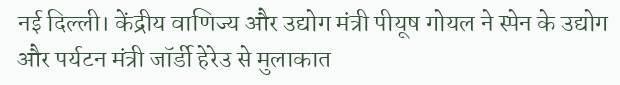नई दिल्ली। केंद्रीय वाणिज्य और उद्योग मंत्री पीयूष गोयल ने स्पेन के उद्योग और पर्यटन मंत्री जॉर्डी हेरेउ से मुलाकात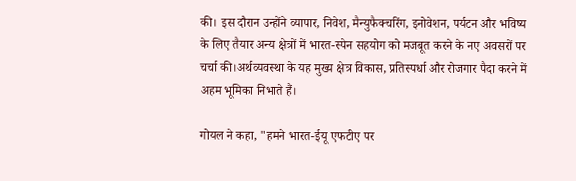की। इस दौरान उन्होंने व्यापार, निवेश, मैन्युफैक्चरिंग, इनोवेशन, पर्यटन और भविष्य के लिए तैयार अन्य क्षेत्रों में भारत-स्पेन सहयोग को मजबूत करने के नए अवसरों पर चर्चा की।अर्थव्यवस्था के यह मुख्य क्षेत्र विकास, प्रतिस्पर्धा और रोजगार पैदा करने में अहम भूमिका निभाते हैं।

गोयल ने कहा, "हमने भारत-ईयू एफटीए पर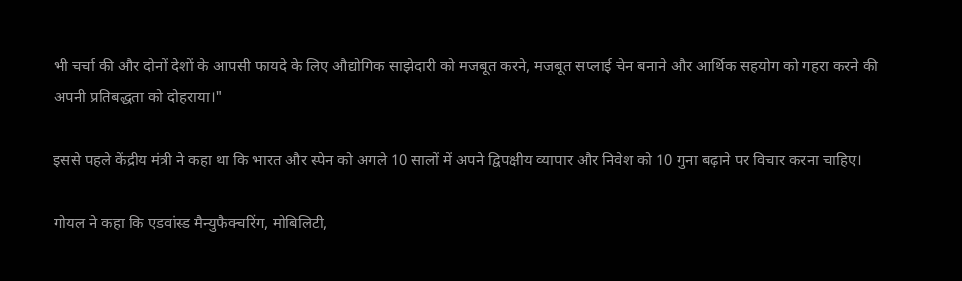भी चर्चा की और दोनों देशों के आपसी फायदे के लिए औद्योगिक साझेदारी को मजबूत करने, मजबूत सप्लाई चेन बनाने और आर्थिक सहयोग को गहरा करने की अपनी प्रतिबद्धता को दोहराया।"

इससे पहले केंद्रीय मंत्री ने कहा था कि भारत और स्पेन को अगले 10 सालों में अपने द्विपक्षीय व्यापार और निवेश को 10 गुना बढ़ाने पर विचार करना चाहिए।

गोयल ने कहा कि एडवांस्ड मैन्युफैक्चरिंग, मोबिलिटी,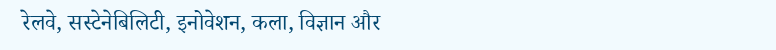रेलवे, सस्टेनेबिलिटी, इनोवेशन, कला, विज्ञान और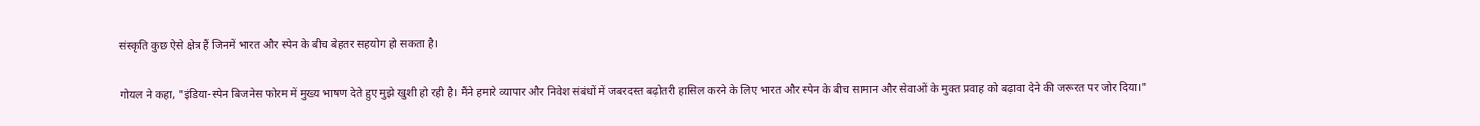संस्कृति कुछ ऐसे क्षेत्र हैं जिनमें भारत और स्पेन के बीच बेहतर सहयोग हो सकता है।

गोयल ने कहा, "इंडिया-स्पेन बिजनेस फोरम में मुख्य भाषण देते हुए मुझे खुशी हो रही है। मैंने हमारे व्यापार और निवेश संबंधों में जबरदस्त बढ़ोतरी हासिल करने के लिए भारत और स्पेन के बीच सामान और सेवाओं के मुक्त प्रवाह को बढ़ावा देने की जरूरत पर जोर दिया।"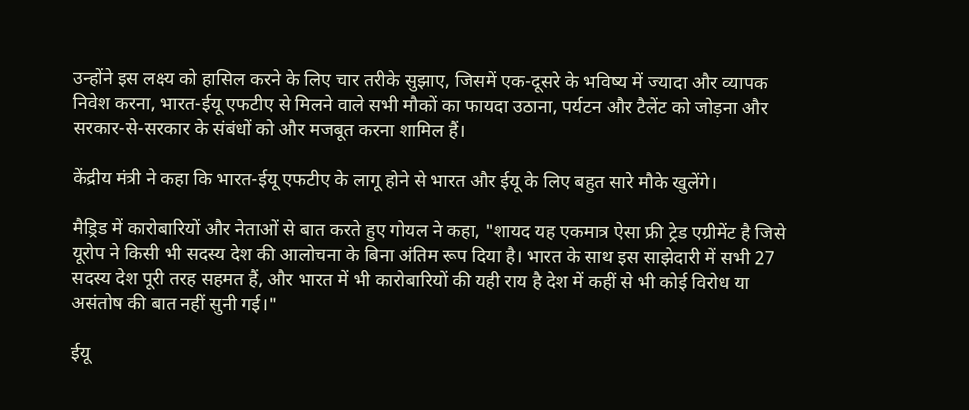उन्होंने इस लक्ष्य को हासिल करने के लिए चार तरीके सुझाए, जिसमें एक-दूसरे के भविष्य में ज्यादा और व्यापक निवेश करना, भारत-ईयू एफटीए से मिलने वाले सभी मौकों का फायदा उठाना, पर्यटन और टैलेंट को जोड़ना और सरकार-से-सरकार के संबंधों को और मजबूत करना शामिल हैं।

केंद्रीय मंत्री ने कहा कि भारत-ईयू एफटीए के लागू होने से भारत और ईयू के लिए बहुत सारे मौके खुलेंगे।

मैड्रिड में कारोबारियों और नेताओं से बात करते हुए गोयल ने कहा, "शायद यह एकमात्र ऐसा फ्री ट्रेड एग्रीमेंट है जिसे यूरोप ने किसी भी सदस्य देश की आलोचना के बिना अंतिम रूप दिया है। भारत के साथ इस साझेदारी में सभी 27 सदस्य देश पूरी तरह सहमत हैं, और भारत में भी कारोबारियों की यही राय है देश में कहीं से भी कोई विरोध या असंतोष की बात नहीं सुनी गई।"

ईयू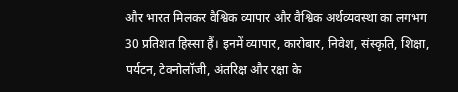और भारत मिलकर वैश्विक व्यापार और वैश्विक अर्थव्यवस्था का लगभग 30 प्रतिशत हिस्सा हैं। इनमें व्यापार, कारोबार, निवेश, संस्कृति, शिक्षा, पर्यटन, टेक्नोलॉजी, अंतरिक्ष और रक्षा के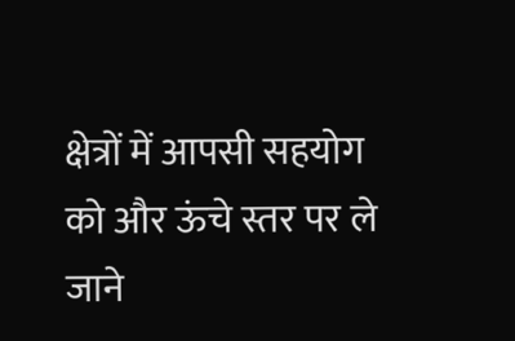क्षेत्रों में आपसी सहयोग को और ऊंचे स्तर पर ले जाने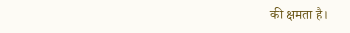की क्षमता है।